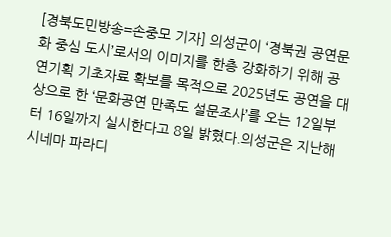[경북도민방송=손중모 기자] 의성군이 ‘경북권 공연문화 중심 도시’로서의 이미지를 한층 강화하기 위해 공연기획 기초자료 확보를 목적으로 2025년도 공연을 대상으로 한 ‘문화공연 만족도 설문조사’를 오는 12일부터 16일까지 실시한다고 8일 밝혔다.의성군은 지난해 시네마 파라디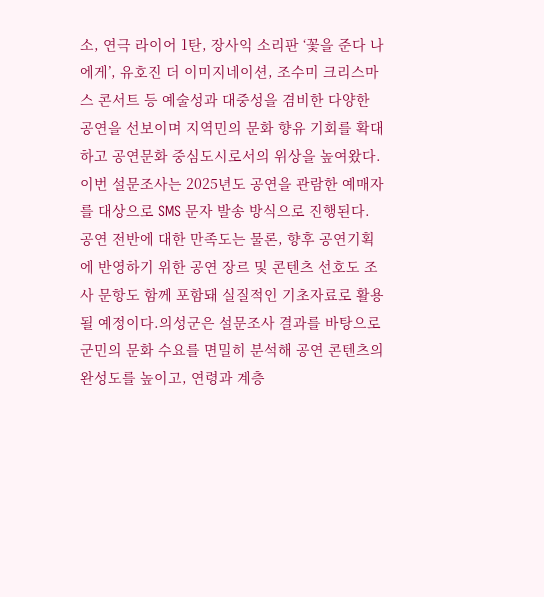소, 연극 라이어 1탄, 장사익 소리판 ‘꽃을 준다 나에게’, 유호진 더 이미지네이션, 조수미 크리스마스 콘서트 등 예술성과 대중성을 겸비한 다양한 공연을 선보이며 지역민의 문화 향유 기회를 확대하고 공연문화 중심도시로서의 위상을 높여왔다.이번 설문조사는 2025년도 공연을 관람한 예매자를 대상으로 SMS 문자 발송 방식으로 진행된다.
공연 전반에 대한 만족도는 물론, 향후 공연기획에 반영하기 위한 공연 장르 및 콘텐츠 선호도 조사 문항도 함께 포함돼 실질적인 기초자료로 활용될 예정이다.의성군은 설문조사 결과를 바탕으로 군민의 문화 수요를 면밀히 분석해 공연 콘텐츠의 완성도를 높이고, 연령과 계층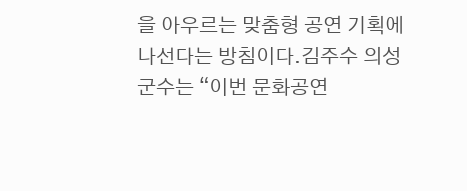을 아우르는 맞춤형 공연 기획에 나선다는 방침이다.김주수 의성군수는 “이번 문화공연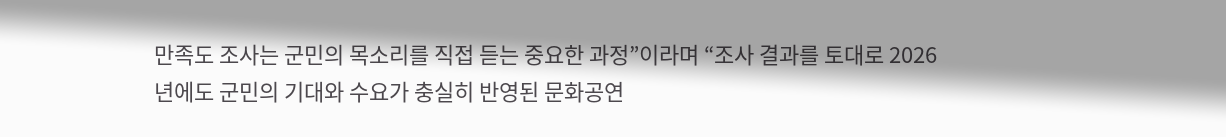만족도 조사는 군민의 목소리를 직접 듣는 중요한 과정”이라며 “조사 결과를 토대로 2026년에도 군민의 기대와 수요가 충실히 반영된 문화공연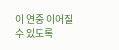이 연중 이어질 수 있도록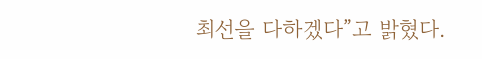최선을 다하겠다”고 밝혔다.